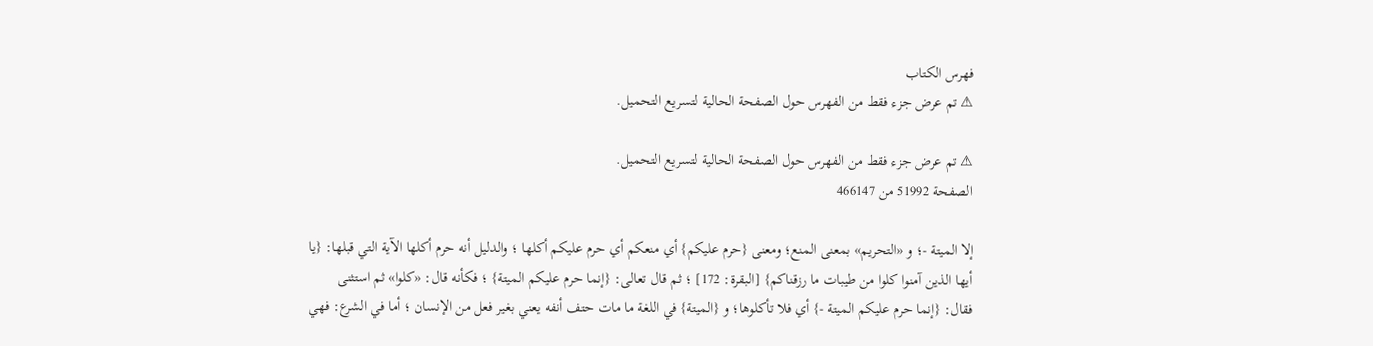فهرس الكتاب
⚠ تم عرض جزء فقط من الفهرس حول الصفحة الحالية لتسريع التحميل.

⚠ تم عرض جزء فقط من الفهرس حول الصفحة الحالية لتسريع التحميل.
الصفحة 51992 من 466147

إلا الميتة -؛ و «التحريم» بمعنى المنع؛ ومعنى {حرم عليكم} أي منعكم أي حرم عليكم أكلها ؛ والدليل أنه حرم أكلها الآية التي قبلها: {يا أيها الذين آمنوا كلوا من طيبات ما رزقناكم} [البقرة: 172] ؛ ثم قال تعالى: {إنما حرم عليكم الميتة} ؛ فكأنه قال: «كلوا» ثم استثنى فقال: {إنما حرم عليكم الميتة -} أي فلا تأكلوها؛ و {الميتة} في اللغة ما مات حتف أنفه يعني بغير فعل من الإنسان ؛ أما في الشرع: فهي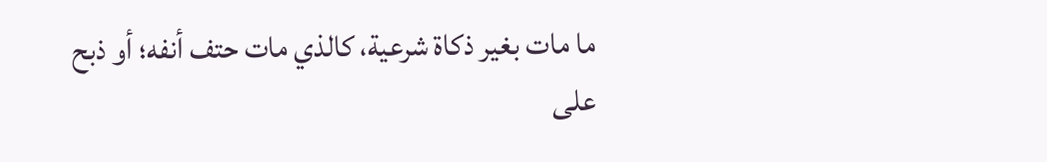ما مات بغير ذكاة شرعية، كالذي مات حتف أنفه؛ أو ذبح على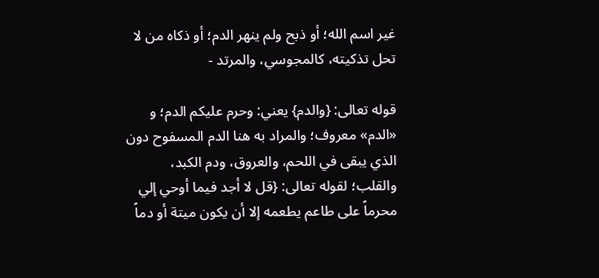غير اسم الله؛ أو ذبح ولم ينهر الدم؛ أو ذكاه من لا تحل تذكيته، كالمجوسي، والمرتد -

قوله تعالى: {والدم} يعني: وحرم عليكم الدم؛ و «الدم» معروف؛ والمراد به هنا الدم المسفوح دون الذي يبقى في اللحم، والعروق، ودم الكبد، والقلب؛ لقوله تعالى: {قل لا أجد فيما أوحي إلي محرماً على طاعم يطعمه إلا أن يكون ميتة أو دماً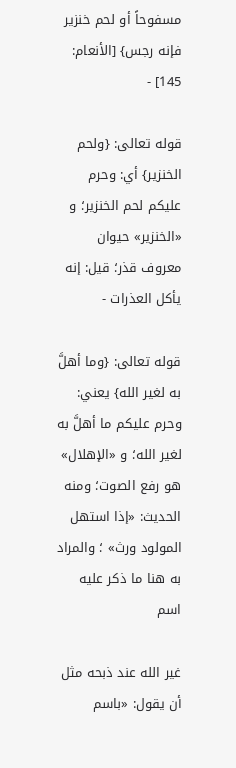مسفوحاً أو لحم خنزير فإنه رجس} [الأنعام: 145] -

قوله تعالى: {ولحم الخنزير} أي: وحرم عليكم لحم الخنزير؛ و «الخنزير» حيوان معروف قذر؛ قيل: إنه يأكل العذرات -

قوله تعالى: {وما أهلَّ به لغير الله} يعني: وحرم عليكم ما أهلَّ به لغير الله؛ و «الإهلال» هو رفع الصوت؛ ومنه الحديث: «إذا استهل المولود ورث» ؛ والمراد به هنا ما ذكر عليه اسم

غير الله عند ذبحه مثل أن يقول: «باسم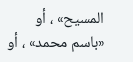المسيح» ، أو «باسم محمد» ، أو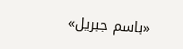«باسم جبريل»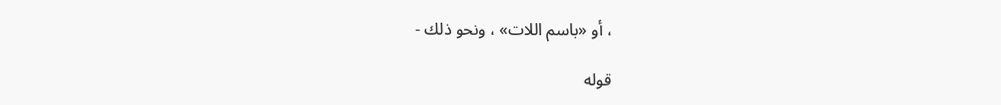، أو «باسم اللات» ، ونحو ذلك -

قوله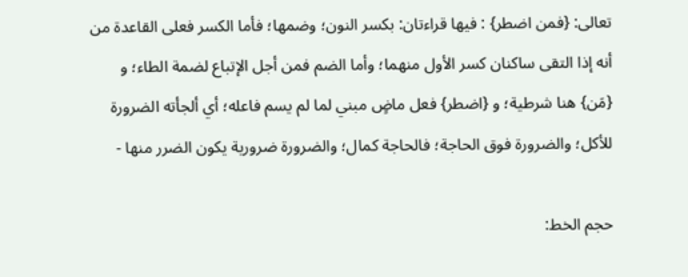تعالى: {فمن اضطر} : فيها قراءتان: بكسر النون؛ وضمها؛ فأما الكسر فعلى القاعدة من أنه إذا التقى ساكنان كسر الأول منهما؛ وأما الضم فمن أجل الإتباع لضمة الطاء؛ و {مَن} هنا شرطية؛ و {اضطر} فعل ماضٍ مبني لما لم يسم فاعله؛ أي ألجأته الضرورة للأكل؛ والضرورة فوق الحاجة؛ فالحاجة كمال؛ والضرورة ضرورية يكون الضرر منها -

حجم الخط: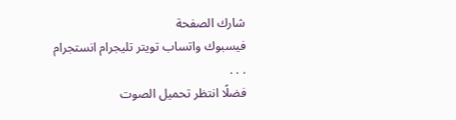شارك الصفحة
فيسبوك واتساب تويتر تليجرام انستجرام
. . .
فضلًا انتظر تحميل الصوت